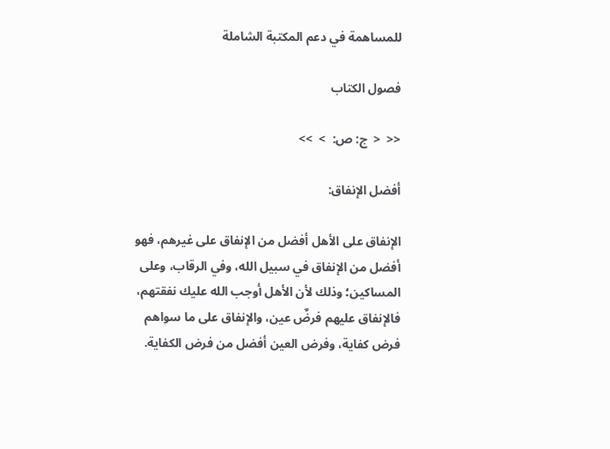للمساهمة في دعم المكتبة الشاملة

فصول الكتاب

<<  <  ج: ص:  >  >>

أفضل الإنفاق:

الإنفاق على الأهل أفضل من الإنفاق على غيرهم، فهو أفضل من الإنفاق في سبيل الله، وفي الرقاب، وعلى المساكين؛ وذلك لأن الأهل أوجب الله عليك نفقتهم، فالإنفاق عليهم فرضٌ عين، والإنفاق على ما سواهم فرض كفاية، وفرض العين أفضل من فرض الكفاية.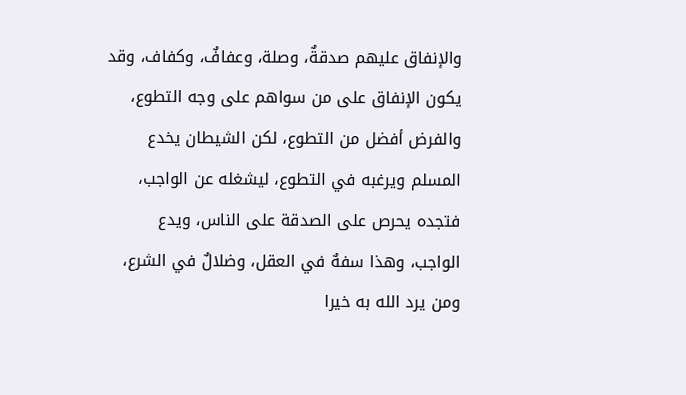والإنفاق عليهم صدقةٌ، وصلة، وعفافٌ، وكفاف، وقد يكون الإنفاق على من سواهم على وجه التطوع، والفرض أفضل من التطوع، لكن الشيطان يخدع المسلم ويرغبه في التطوع، ليشغله عن الواجب، فتجده يحرص على الصدقة على الناس، ويدع الواجب، وهذا سفهٌ في العقل، وضلالٌ في الشرع، ومن يرد الله به خيرا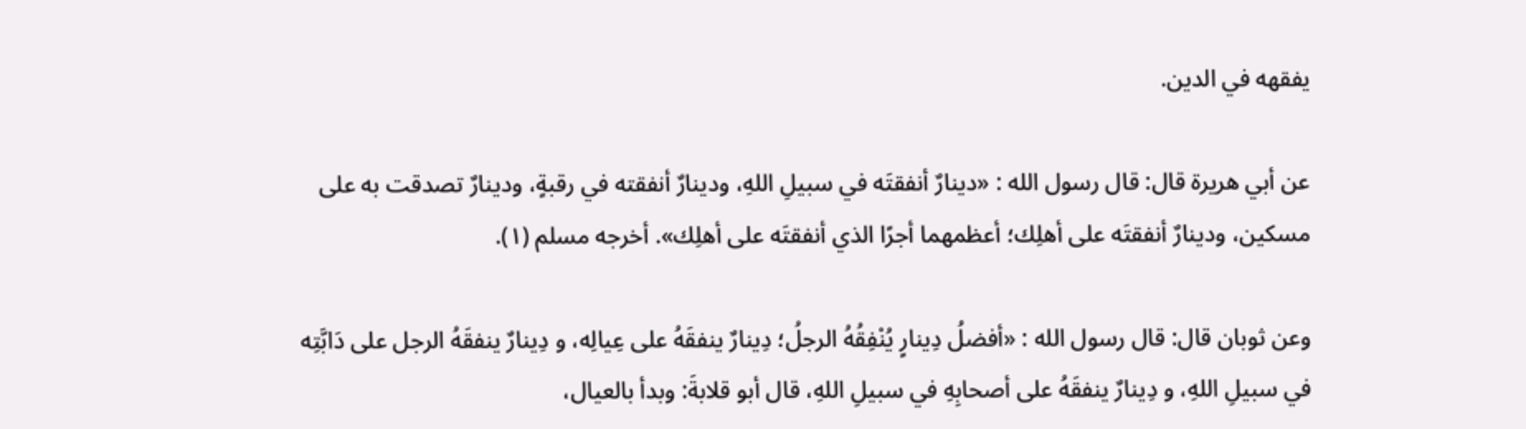يفقهه في الدين.

عن أبي هريرة قال: قال رسول الله : «دينارٌ أنفقتَه في سبيلِ اللهِ، ودينارٌ أنفقته في رقبةٍ، ودينارٌ تصدقت به على مسكين، ودينارٌ أنفقتَه على أهلِك؛ أعظمهما أجرًا الذي أنفقتَه على أهلِك». أخرجه مسلم (١).

وعن ثوبان قال: قال رسول الله : «أفضلُ دِينارٍ يُنْفِقُهُ الرجلُ؛ دِينارٌ ينفقَهُ على عِيالِه، و دِينارٌ ينفقَهُ الرجل على دَابَّتِه في سبيلِ اللهِ، و دِينارٌ ينفقَهُ على أصحابِهِ في سبيلِ اللهِ، قال أبو قلابةَ: وبدأ بالعيال،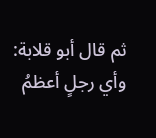ثم قال أبو قلابة: وأي رجلٍ أعظمُ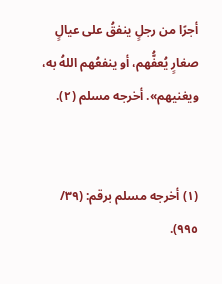أجرًا من رجلٍ ينفقُ على عيالٍ صغارٍ يُعفُّهم، أو ينفعُهم اللهُ به، ويغنيهم». أخرجه مسلم (٢).


(١) أخرجه مسلم برقم: (٣٩/ ٩٩٥).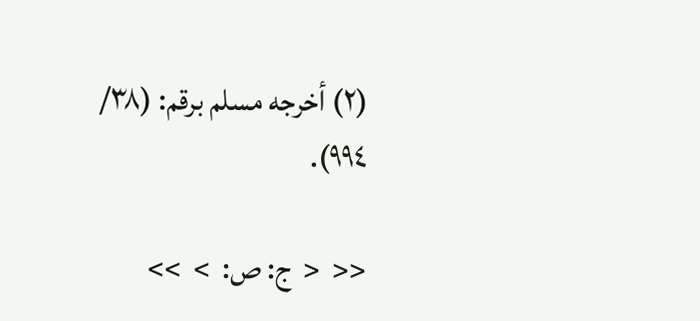(٢) أخرجه مسلم برقم: (٣٨/ ٩٩٤).

<<  <  ج: ص:  >  >>